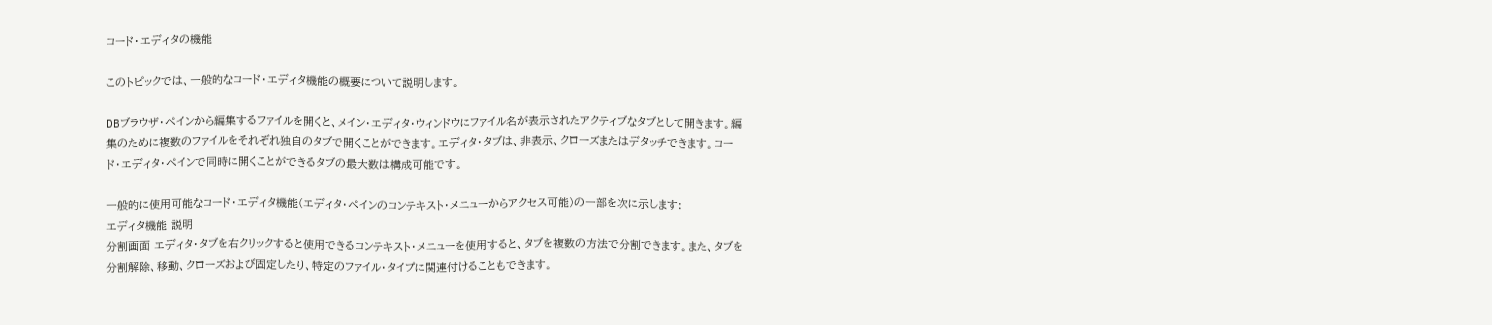コード・エディタの機能

このトピックでは、一般的なコード・エディタ機能の概要について説明します。

DBブラウザ・ペインから編集するファイルを開くと、メイン・エディタ・ウィンドウにファイル名が表示されたアクティブなタブとして開きます。編集のために複数のファイルをそれぞれ独自のタブで開くことができます。エディタ・タブは、非表示、クローズまたはデタッチできます。コード・エディタ・ペインで同時に開くことができるタブの最大数は構成可能です。

一般的に使用可能なコード・エディタ機能(エディタ・ペインのコンテキスト・メニューからアクセス可能)の一部を次に示します:
エディタ機能 説明
分割画面 エディタ・タブを右クリックすると使用できるコンテキスト・メニューを使用すると、タブを複数の方法で分割できます。また、タブを分割解除、移動、クローズおよび固定したり、特定のファイル・タイプに関連付けることもできます。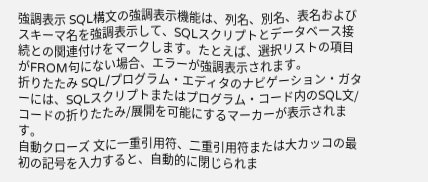強調表示 SQL構文の強調表示機能は、列名、別名、表名およびスキーマ名を強調表示して、SQLスクリプトとデータベース接続との関連付けをマークします。たとえば、選択リストの項目がFROM句にない場合、エラーが強調表示されます。
折りたたみ SQL/プログラム・エディタのナビゲーション・ガターには、SQLスクリプトまたはプログラム・コード内のSQL文/コードの折りたたみ/展開を可能にするマーカーが表示されます。
自動クローズ 文に一重引用符、二重引用符または大カッコの最初の記号を入力すると、自動的に閉じられま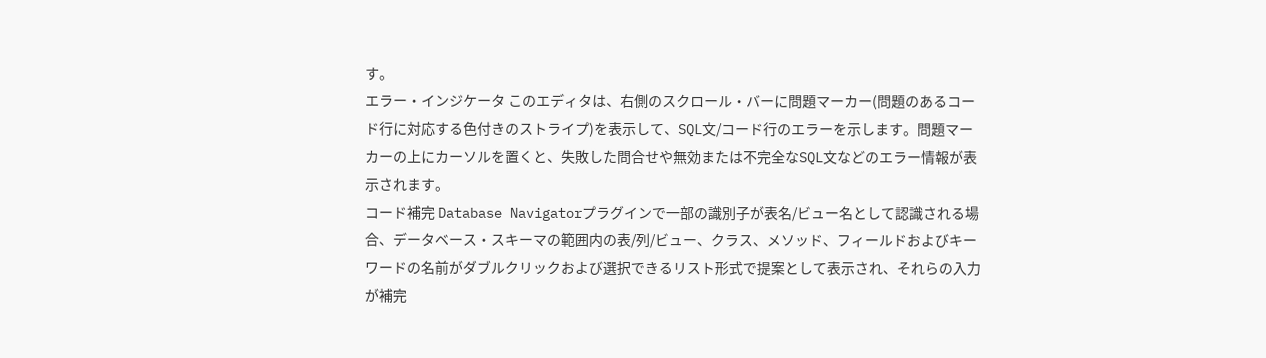す。
エラー・インジケータ このエディタは、右側のスクロール・バーに問題マーカー(問題のあるコード行に対応する色付きのストライプ)を表示して、SQL文/コード行のエラーを示します。問題マーカーの上にカーソルを置くと、失敗した問合せや無効または不完全なSQL文などのエラー情報が表示されます。
コード補完 Database Navigatorプラグインで一部の識別子が表名/ビュー名として認識される場合、データベース・スキーマの範囲内の表/列/ビュー、クラス、メソッド、フィールドおよびキーワードの名前がダブルクリックおよび選択できるリスト形式で提案として表示され、それらの入力が補完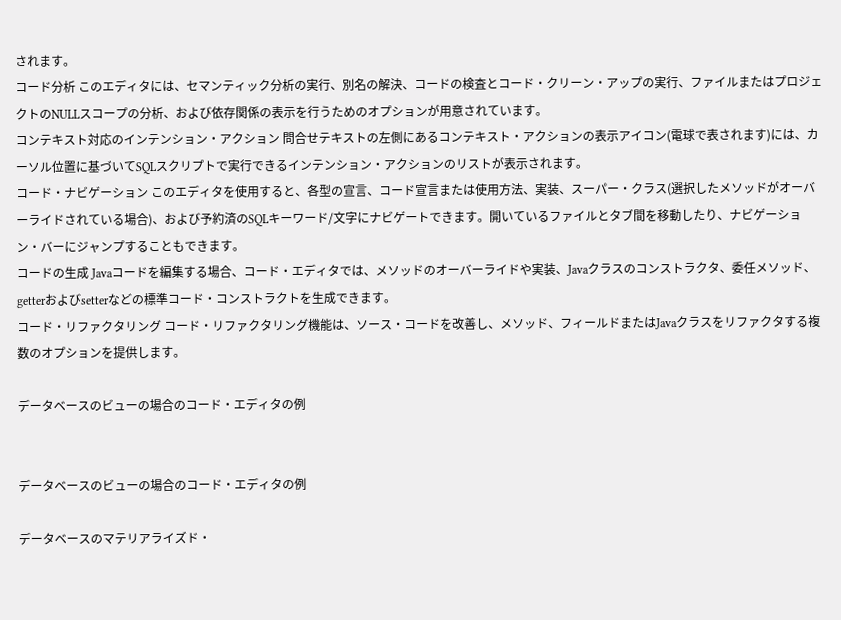されます。
コード分析 このエディタには、セマンティック分析の実行、別名の解決、コードの検査とコード・クリーン・アップの実行、ファイルまたはプロジェクトのNULLスコープの分析、および依存関係の表示を行うためのオプションが用意されています。
コンテキスト対応のインテンション・アクション 問合せテキストの左側にあるコンテキスト・アクションの表示アイコン(電球で表されます)には、カーソル位置に基づいてSQLスクリプトで実行できるインテンション・アクションのリストが表示されます。
コード・ナビゲーション このエディタを使用すると、各型の宣言、コード宣言または使用方法、実装、スーパー・クラス(選択したメソッドがオーバーライドされている場合)、および予約済のSQLキーワード/文字にナビゲートできます。開いているファイルとタブ間を移動したり、ナビゲーション・バーにジャンプすることもできます。
コードの生成 Javaコードを編集する場合、コード・エディタでは、メソッドのオーバーライドや実装、Javaクラスのコンストラクタ、委任メソッド、getterおよびsetterなどの標準コード・コンストラクトを生成できます。
コード・リファクタリング コード・リファクタリング機能は、ソース・コードを改善し、メソッド、フィールドまたはJavaクラスをリファクタする複数のオプションを提供します。

データベースのビューの場合のコード・エディタの例


データベースのビューの場合のコード・エディタの例

データベースのマテリアライズド・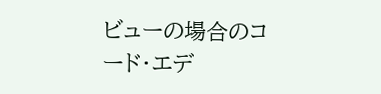ビューの場合のコード・エデ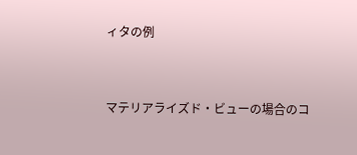ィタの例


マテリアライズド・ビューの場合のコ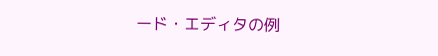ード・エディタの例